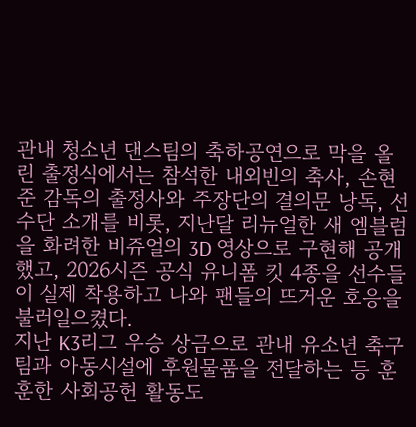관내 청소년 댄스팀의 축하공연으로 막을 올린 출정식에서는 참석한 내외빈의 축사, 손현준 감독의 출정사와 주장단의 결의문 낭독, 선수단 소개를 비롯, 지난달 리뉴얼한 새 엠블럼을 화려한 비쥬얼의 3D 영상으로 구현해 공개했고, 2026시즌 공식 유니폼 킷 4종을 선수들이 실제 착용하고 나와 팬들의 뜨거운 호응을 불러일으켰다.
지난 K3리그 우승 상금으로 관내 유소년 축구팀과 아동시설에 후원물품을 전달하는 등 훈훈한 사회공헌 활동도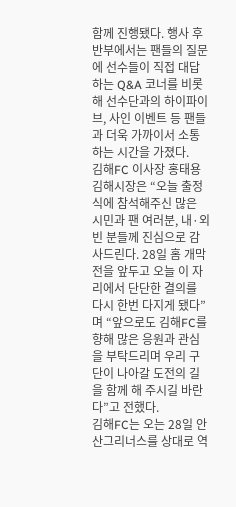함께 진행됐다. 행사 후반부에서는 팬들의 질문에 선수들이 직접 대답하는 Q&A 코너를 비롯해 선수단과의 하이파이브, 사인 이벤트 등 팬들과 더욱 가까이서 소통하는 시간을 가졌다.
김해FC 이사장 홍태용 김해시장은 “오늘 출정식에 참석해주신 많은 시민과 팬 여러분, 내·외빈 분들께 진심으로 감사드린다. 28일 홈 개막전을 앞두고 오늘 이 자리에서 단단한 결의를 다시 한번 다지게 됐다”며 “앞으로도 김해FC를 향해 많은 응원과 관심을 부탁드리며 우리 구단이 나아갈 도전의 길을 함께 해 주시길 바란다”고 전했다.
김해FC는 오는 28일 안산그리너스를 상대로 역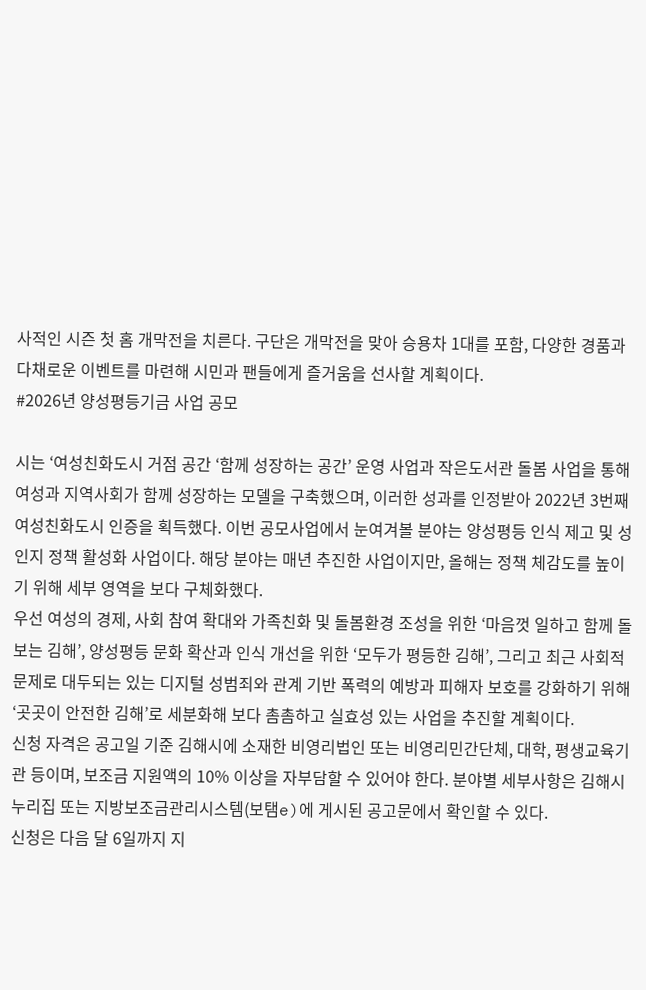사적인 시즌 첫 홈 개막전을 치른다. 구단은 개막전을 맞아 승용차 1대를 포함, 다양한 경품과 다채로운 이벤트를 마련해 시민과 팬들에게 즐거움을 선사할 계획이다.
#2026년 양성평등기금 사업 공모

시는 ‘여성친화도시 거점 공간 ‘함께 성장하는 공간’ 운영 사업과 작은도서관 돌봄 사업을 통해 여성과 지역사회가 함께 성장하는 모델을 구축했으며, 이러한 성과를 인정받아 2022년 3번째 여성친화도시 인증을 획득했다. 이번 공모사업에서 눈여겨볼 분야는 양성평등 인식 제고 및 성인지 정책 활성화 사업이다. 해당 분야는 매년 추진한 사업이지만, 올해는 정책 체감도를 높이기 위해 세부 영역을 보다 구체화했다.
우선 여성의 경제, 사회 참여 확대와 가족친화 및 돌봄환경 조성을 위한 ‘마음껏 일하고 함께 돌보는 김해’, 양성평등 문화 확산과 인식 개선을 위한 ‘모두가 평등한 김해’, 그리고 최근 사회적 문제로 대두되는 있는 디지털 성범죄와 관계 기반 폭력의 예방과 피해자 보호를 강화하기 위해 ‘곳곳이 안전한 김해’로 세분화해 보다 촘촘하고 실효성 있는 사업을 추진할 계획이다.
신청 자격은 공고일 기준 김해시에 소재한 비영리법인 또는 비영리민간단체, 대학, 평생교육기관 등이며, 보조금 지원액의 10% 이상을 자부담할 수 있어야 한다. 분야별 세부사항은 김해시 누리집 또는 지방보조금관리시스템(보탬e)에 게시된 공고문에서 확인할 수 있다.
신청은 다음 달 6일까지 지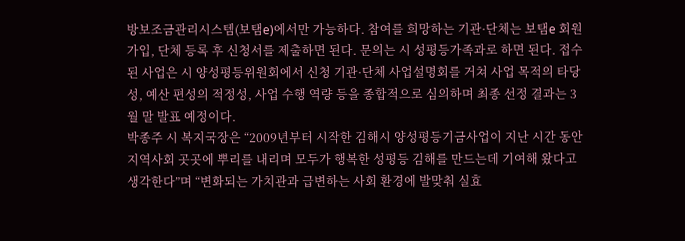방보조금관리시스템(보탬e)에서만 가능하다. 참여를 희망하는 기관·단체는 보탬e 회원 가입, 단체 등록 후 신청서를 제출하면 된다. 문의는 시 성평등가족과로 하면 된다. 접수된 사업은 시 양성평등위원회에서 신청 기관·단체 사업설명회를 거쳐 사업 목적의 타당성, 예산 편성의 적정성, 사업 수행 역량 등을 종합적으로 심의하며 최종 선정 결과는 3월 말 발표 예정이다.
박종주 시 복지국장은 “2009년부터 시작한 김해시 양성평등기금사업이 지난 시간 동안 지역사회 곳곳에 뿌리를 내리며 모두가 행복한 성평등 김해를 만드는데 기여해 왔다고 생각한다”며 “변화되는 가치관과 급변하는 사회 환경에 발맞춰 실효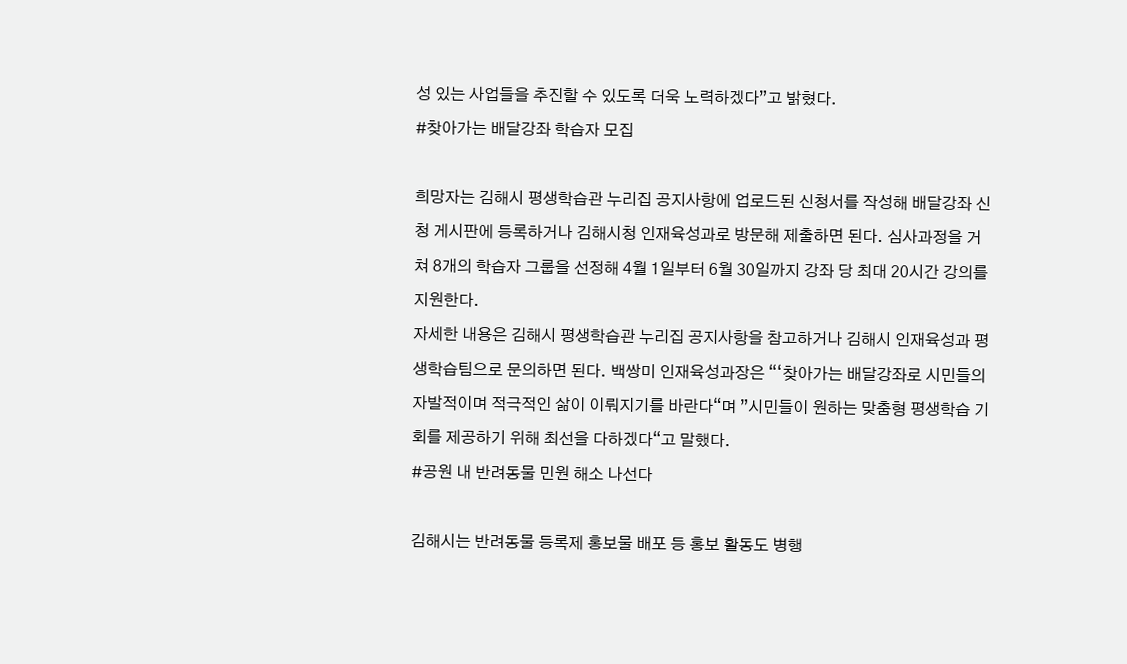성 있는 사업들을 추진할 수 있도록 더욱 노력하겠다”고 밝혔다.
#찾아가는 배달강좌 학습자 모집

희망자는 김해시 평생학습관 누리집 공지사항에 업로드된 신청서를 작성해 배달강좌 신청 게시판에 등록하거나 김해시청 인재육성과로 방문해 제출하면 된다. 심사과정을 거쳐 8개의 학습자 그룹을 선정해 4월 1일부터 6월 30일까지 강좌 당 최대 20시간 강의를 지원한다.
자세한 내용은 김해시 평생학습관 누리집 공지사항을 참고하거나 김해시 인재육성과 평생학습팀으로 문의하면 된다. 백쌍미 인재육성과장은 “‘찾아가는 배달강좌로 시민들의 자발적이며 적극적인 삶이 이뤄지기를 바란다“며 ”시민들이 원하는 맞춤형 평생학습 기회를 제공하기 위해 최선을 다하겠다“고 말했다.
#공원 내 반려동물 민원 해소 나선다

김해시는 반려동물 등록제 홍보물 배포 등 홍보 활동도 병행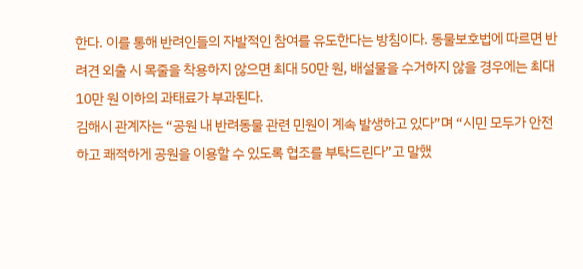한다. 이를 통해 반려인들의 자발적인 참여를 유도한다는 방침이다. 동물보호법에 따르면 반려견 외출 시 목줄을 착용하지 않으면 최대 50만 원, 배설물을 수거하지 않을 경우에는 최대 10만 원 이하의 과태료가 부과된다.
김해시 관계자는 “공원 내 반려동물 관련 민원이 계속 발생하고 있다”며 “시민 모두가 안전하고 쾌적하게 공원을 이용할 수 있도록 협조를 부탁드린다”고 말했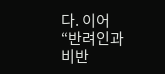다. 이어 “반려인과 비반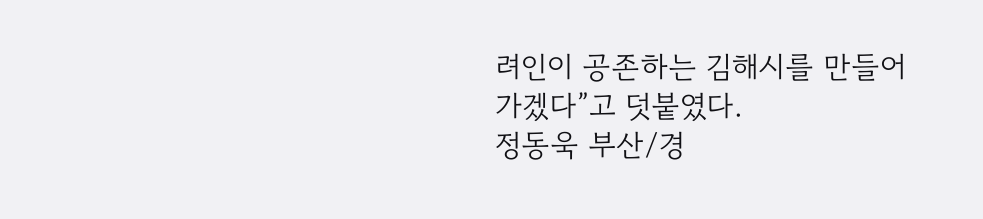려인이 공존하는 김해시를 만들어 가겠다”고 덧붙였다.
정동욱 부산/경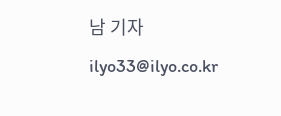남 기자 ilyo33@ilyo.co.kr